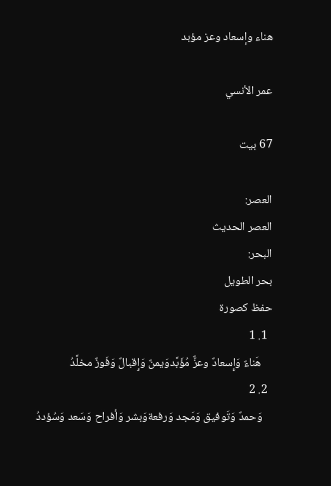هناء وإسعاد وعز مؤبد

عمر الأنسي

67 بيت

العصر:
العصر الحديث
البحر:
بحر الطويل
حفظ كصورة
  1. 1
    هَناءٌ وَإِسعادٌ وعزٌّ مُؤَبَّدوَيمنٌ وَإِقبالٌ وَفَوزٌ مخلَّدُ
  2. 2
    وَحمدٌ وَتَوفيق وَمَجد وَرفعةوَبشر وَأفراح وَسَعد وَسُؤددُ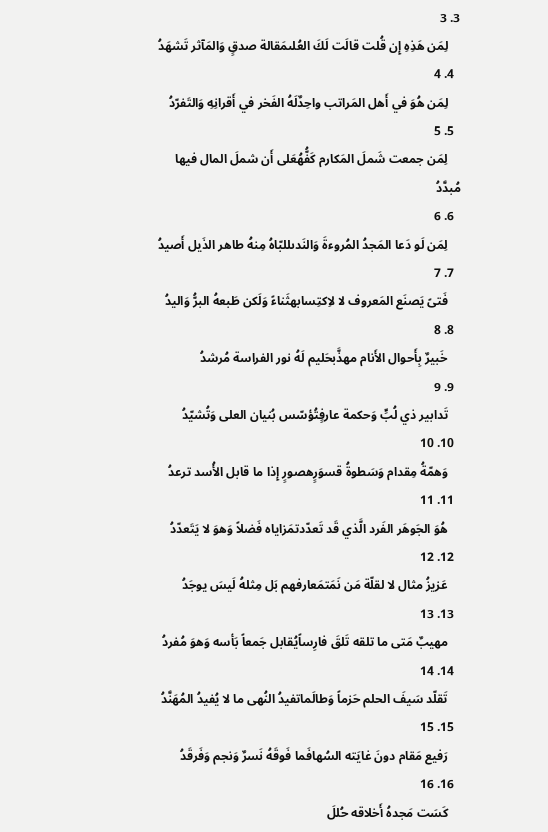3. 3
    لِمَن هَذِهِ إِن قُلت قالَت لَكَ العُلىمَقالة صدقٍ وَالمَآثر تَشهَدُ
  4. 4
    لِمَن هُوَ في أَهل المَراتب واحِدٌلَهُ الفَخر في أَقرانِهِ وَالتَفرّدُ
  5. 5
    لِمَن جمعت شَملَ المَكارم كَفُّهُعَلى أَن شملَ المال فيها مُبدَّدُ
  6. 6
    لِمَن لَو دَعا المَجدُ المُروءةَ وَالنَدىللبّاهُ مِنهُ طاهر الذَيل أَصيدُ
  7. 7
    فَتىً يَصنَع المَعروف لا لاِكتِسابهثَناءً وَلَكن طَبعهُ البرُّ وَاليدُ
  8. 8
    خَبيرٌ بِأَحوال الأَنام مهذَّبحَليم لَهُ نور الفراسة مُرشدُ
  9. 9
    تَدابير ذي لُبٍّ وَحكمة عارفٍتُؤسّس بُنيان العلى وَتُشيّدُ
  10. 10
    وَهمّةُ مِقدام وَسَطوةُ قسوَرٍهصورٍ إِذا ما قابل الأُسد ترعدُ
  11. 11
    هُوَ الجَوهَر الفَرد الَّذي قَد تَعدّدتمَزاياه فَضلاً وَهوَ لا يَتَعدّدُ
  12. 12
    عَزيزُ مثال لا لقلّة مَن نَمَتمَعارفهم بَل مِثلهُ لَيسَ يوجَدُ
  13. 13
    مهيبٌ مَتى ما تلقه تَلقَ فارِساًيُقابل جَمعاً بَأسه وَهوَ مُفردُ
  14. 14
    تَقلّد سَيفَ الحلم حَزماً وَطالَماتفيدُ النُهى ما لا يُفيدُ المُهَنَّدُ
  15. 15
    رَفيع مَقام دونَ غايَته السُهافَما فَوقَهُ نَسرٌ وَنجم وَفَرقَدُ
  16. 16
    كَسَت مَجدهُ أَخلاقه حُللَ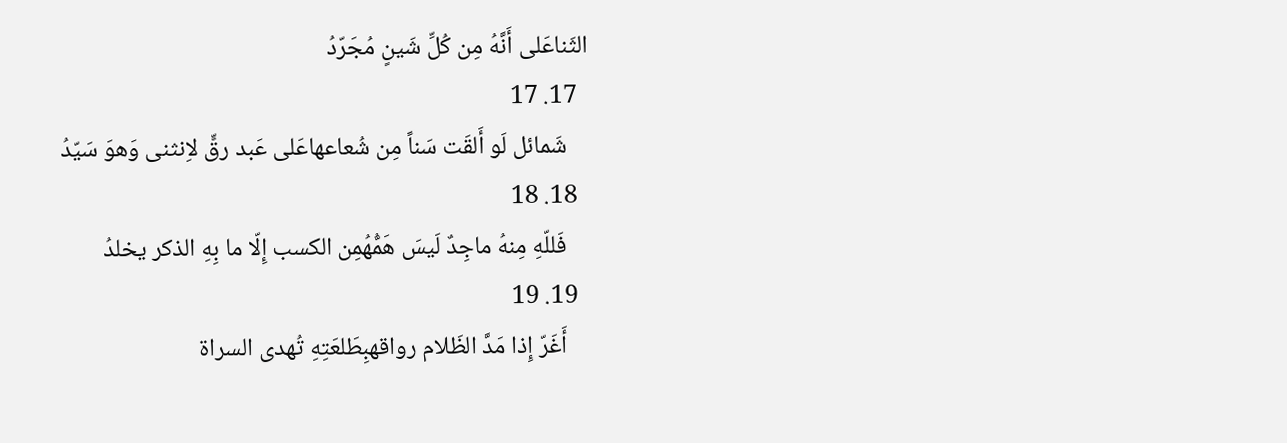الثَناعَلى أَنَّهُ مِن كُلِّ شَينٍ مُجَرّدُ
  17. 17
    شَمائل لَو أَلقَت سَناً مِن شُعاعهاعَلى عَبد رقٍّ لاِنثنى وَهوَ سَيّدُ
  18. 18
    فَللّهِ مِنهُ ماجِدٌ لَيسَ هَمُّهُمِن الكسب إِلّا ما بِهِ الذكر يخلدُ
  19. 19
    أَغَرّ إِذا مَدَّ الظَلام رواقهبِطَلعَتِهِ تُهدى السراة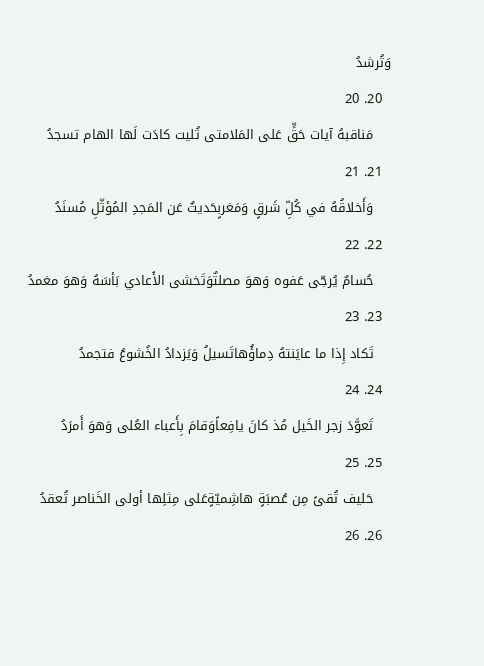وَتُرشدُ
  20. 20
    مَناقبهُ آيات حَقٍّ عَلى المَلامتى تُليت كادَت لَها الهام تسجدُ
  21. 21
    وَأَخلاقُهُ في كُلِّ شَرقٍ وَمَغربٍحَديثٌ عَن المَجدِ المُؤثّلِ مُسنَدُ
  22. 22
    حُسامٌ يُرجّى عَفوه وَهوَ مصلتٌوَتَخشى الأَعادي بَأسَهُ وَهوَ مغمدُ
  23. 23
    تَكاد إِذا ما عايَنتهُ دِماؤُهاتَسيلُ وَيَزدادُ الخُشوعُ فتجمدُ
  24. 24
    تَعوَّدَ زجر الخَيل مُذ كانَ يافِعاًوَقامَ بِأَعباء العُلى وَهوَ أَمرَدُ
  25. 25
    حَليف تُقىً مِن عُصبَةٍ هاشِميّةٍعَلى مِثلِها أولى الخَناصر تُعقدُ
  26. 26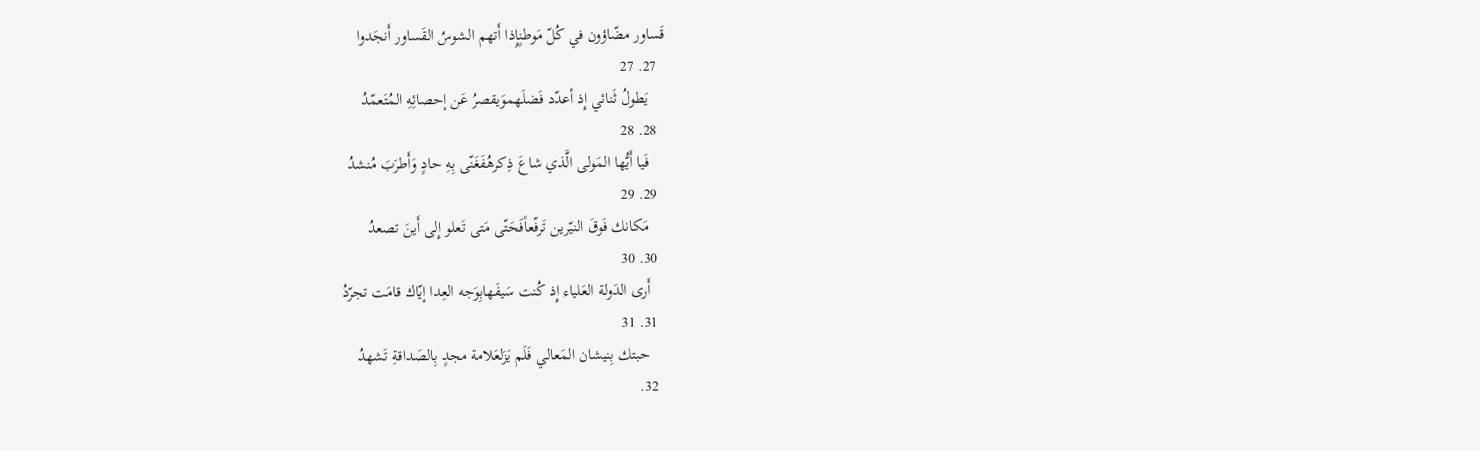قَساور مضّاؤون في كُلّ مَوطنٍإِذا أَتهم الشوسُ القَساور أَنجَدوا
  27. 27
    يَطولُ ثَنائي إِذ أعدّد فَضلَهموَيقصرُ عَن إحصائِهِ المُتَعمّدُ
  28. 28
    فَيا أَيُّها المَولى الَّذي شاعَ ذِكرهُفَغَنّى بِهِ حادٍ وَأَطرَبَ مُنشدُ
  29. 29
    مَكانك فَوقَ النيّرين تَرفّعاًفَحَتّى مَتى تَعلو إِلى أَينَ تصعدُ
  30. 30
    أَرى الدَولة العَلياء إِذ كُنت سَيفَهابِوَجه العِدا إيّاك قامَت تجرّدُ
  31. 31
    حبتك بِنيشان المَعالي فَلَم يَزَلعَلامة مجدٍ بِالصَداقةِ تَشهدُ
  32.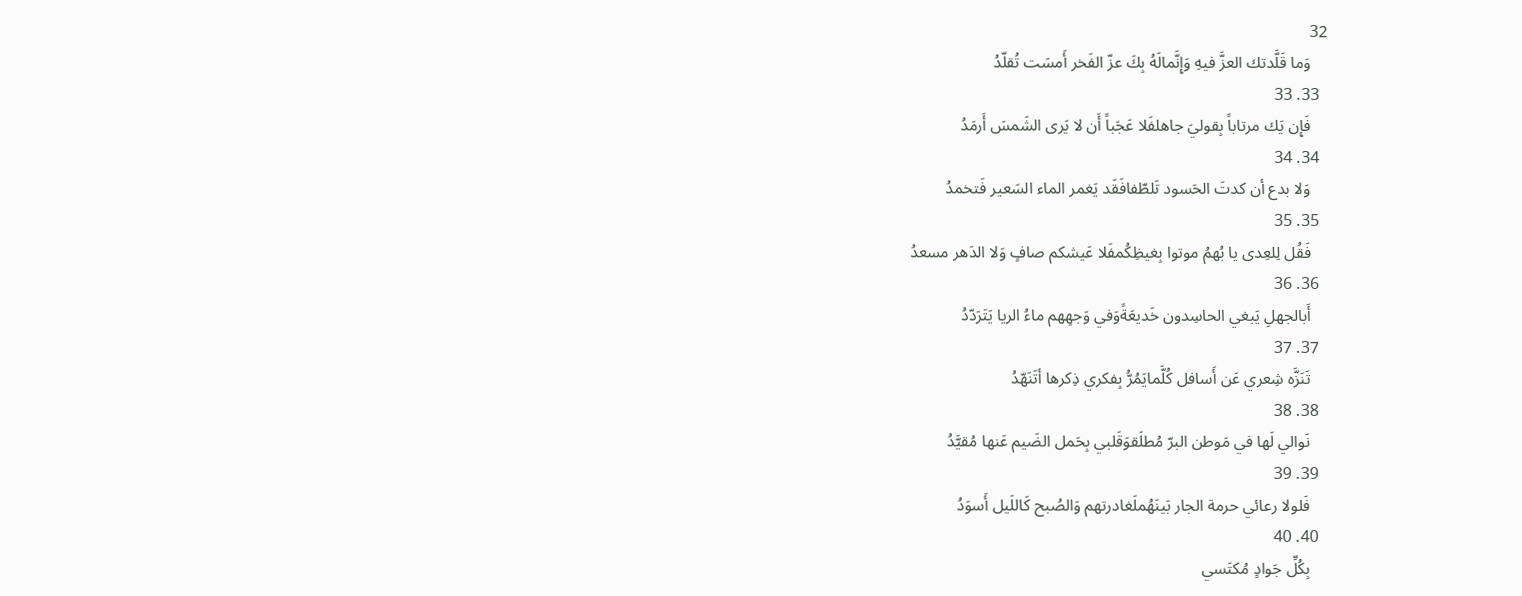32
    وَما قَلَّدتك العزَّ فيهِ وَإِنَّمالَهُ بِكَ عزّ الفَخر أَمسَت تُقلّدُ
  33. 33
    فَإِن يَك مرتاباً بِقوليَ جاهلفَلا عَجَباً أَن لا يَرى الشَمسَ أَرمَدُ
  34. 34
    وَلا بدع أن كدتَ الحَسود تَلطّفافَقَد يَغمر الماء السَعير فَتخمدُ
  35. 35
    فَقُل لِلعِدى يا بُهمُ موتوا بِغيظِكُمفَلا عَيشكم صافٍ وَلا الدَهر مسعدُ
  36. 36
    أَبالجهلِ يَبغي الحاسِدون خَديعَةًوَفي وَجهِهم ماءُ الريا يَتَرَدّدُ
  37. 37
    تَنَزَّه شِعري عَن أَسافل كُلَّمايَمُرُّ بِفكري ذِكرها أتَنَهّدُ
  38. 38
    نَوالي لَها في مَوطن البرّ مُطلَقوَقَلبي بِحَمل الضَيم عَنها مُقيَّدُ
  39. 39
    فَلولا رعائي حرمة الجار بَينَهُملَغادرتهم وَالصُبح كَاللَيل أَسوَدُ
  40. 40
    بِكُلِّ جَوادٍ مُكتَسي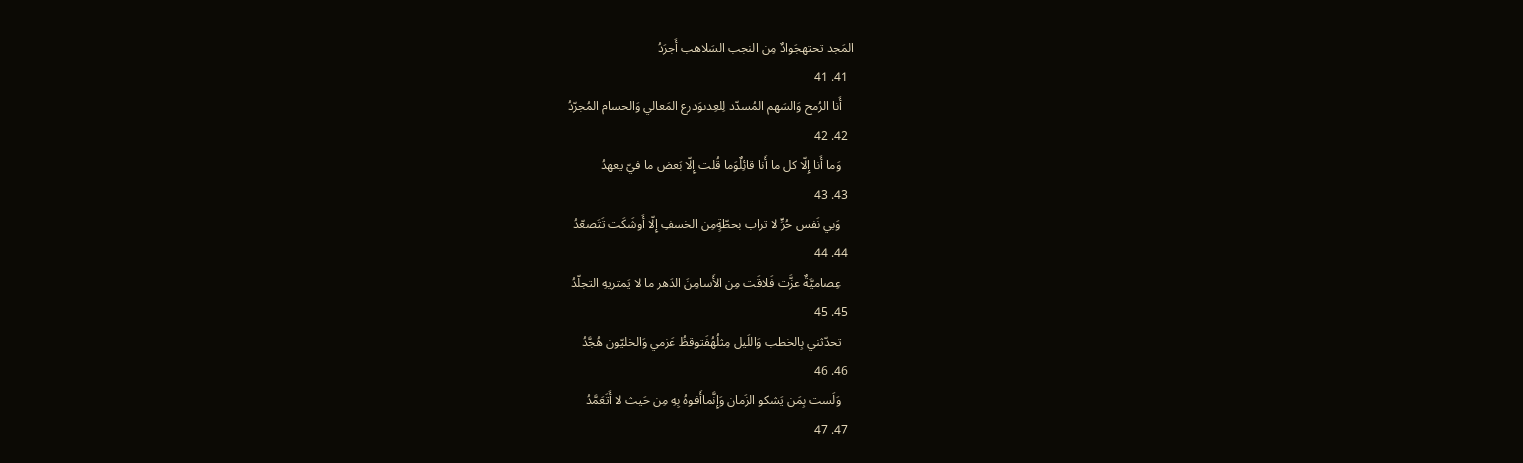المَجد تحتهجَوادٌ مِن النجب السَلاهب أَجرَدُ
  41. 41
    أَنا الرُمح وَالسَهم المُسدّد لِلعِدىوَدرع المَعالي وَالحسام المُجرّدُ
  42. 42
    وَما أَنا إِلّا كل ما أَنا قائِلٌوَما قُلت إِلّا بَعض ما فيّ يعهدُ
  43. 43
    وَبي نَفس حُرٍّ لا تراب بحطّةٍمِن الخسفِ إِلّا أَوشَكَت تَتَصعّدُ
  44. 44
    عِصاميَّةٌ عزَّت فَلاقَت مِن الأَسامِنَ الدَهر ما لا يَمتريهِ التجلّدُ
  45. 45
    تحدّثني بِالخطب وَاللَيل مِثلُهُفَتوقظُ عَزمي وَالخليّون هُجَّدُ
  46. 46
    وَلَست بِمَن يَشكو الزَمان وَإِنَّماأَفوهُ بِهِ مِن حَيث لا أَتَعَمَّدُ
  47. 47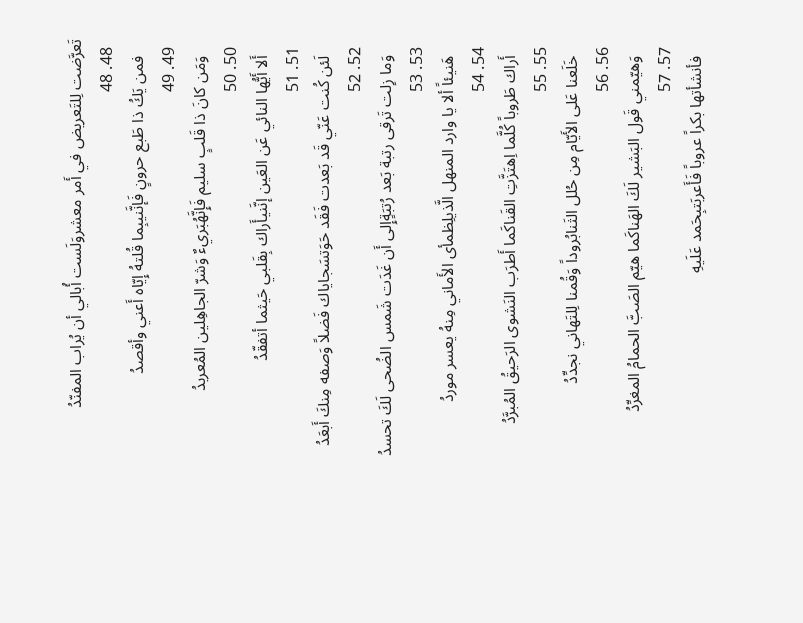تَعرَّضت لِلتَعريض في أَمر معشروَلَست أُبالي أن يُراب المفنّدُ
  48. 48
    فمن يَكُ ذا طَبع حرونٍ فَإنَّنيبِما قُلتهُ إِيّاه أَعني وأقصدُ
  49. 49
    وَمَن كانَ ذا قَلبٍ سليم فَإِنَّهُبَريءٌ وَشرّ الجاهِلين المُعربدُ
  50. 50
    أَلا أَيُّها النائي عَن العَين إنَّنيأَراك بِقَلبي حَيثما أتفقّدُ
  51. 51
    لَئن كُنت عَنّي قَد بَعدت فَقَد حَوَتسَجاياك فَضلاً وَصفه مِنكَ أَبعَدُ
  52. 52
    وَما زِلت تَرقى رتبة بَعد رُتبَةٍإِلى أَن غَدَت شَمس الضُحى لَكَ تحسدُ
  53. 53
    هَنيئاً ألا يا وارد المنهل الَّذيلِظمأى الأَماني مِنهُ يعسر موردُ
  54. 54
    أَراك طَروباً كُلَّما اِهتَزَّتِ القَناكَما أَطرَب النَشوى الرَحيقُ المُبرَّدُ
  55. 55
    خَلَعنا عَلى الأَيّام مِن حُلل الثَنابُروداً وَقُمنا لِلتَهاني نجدِّدُ
  56. 56
    وَهيّمني قَول البَشير لَكَ الهَناكَما هيّم الصَبَّ الحمامُ المغرِّدُ
  57. 57
    فأنشأتها بكراً عروباً فَأَعربَتبِحَمد عَلَيهِ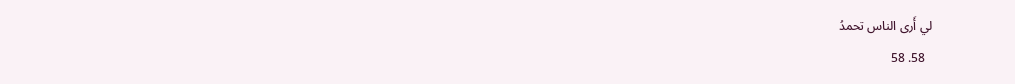لي أَرى الناس تحمدُ
  58. 58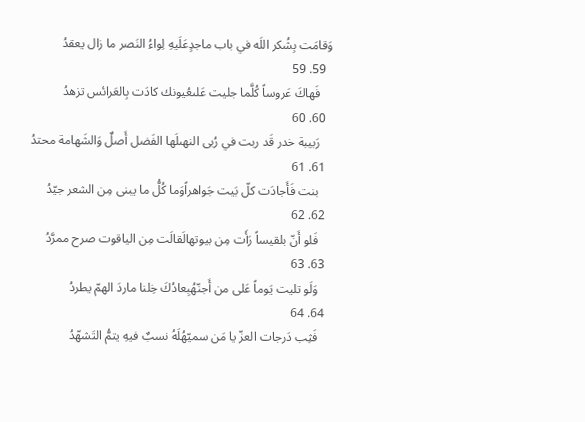وَقامَت بِشُكر اللَه في باب ماجدٍعَلَيهِ لِواءُ النَصر ما زال يعقدُ
  59. 59
    فَهاكَ عَروساً كُلَّما جليت عَلىعُيونك كادَت بِالعَرائس تزهدُ
  60. 60
    رَبيبة خدر قَد ربت في رُبى النهىلَها الفَضل أَصلٌ وَالشَهامة محتدُ
  61. 61
    بنت فَأَجادَت كلّ بَيت جَواهراًوَما كُلُّ ما يبنى مِن الشعر جيّدُ
  62. 62
    فَلو أَنّ بلقيساً رَأَت مِن بيوتهالَقالَت مِن الياقوت صرح ممرَّدُ
  63. 63
    وَلَو تليت يَوماً عَلى من أَجنّهُبِعادُكَ خِلنا ماردَ الهمّ يطردُ
  64. 64
    فَثِب دَرجات العزّ يا مَن سميّهُلَهُ نسبٌ فيهِ يتمُّ التَشهّدُ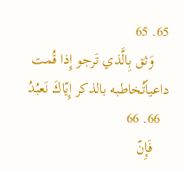65. 65
    وَثق بِالَّذي تَرجو إِذا قُمت داعياًتُخاطبه بالذكر إِيّاكَ نَعبُدُ
  66. 66
    فَإِنّ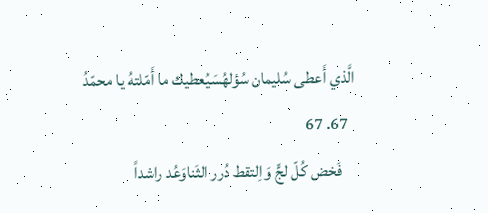الَّذي أَعطى سُليمان سُؤلهُسَيُعطيك ما أَمّلتهُ يا محمّدُ
  67. 67
    فَخض كُلّ لجٍّ وَاِلتقط دُرر الثَناوَعُد راشداً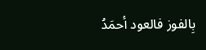بِالفوز فالعود أحمَدُ